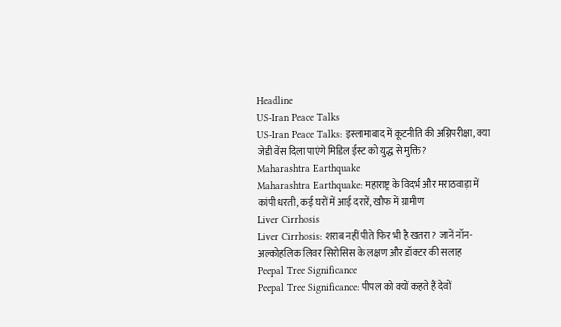Headline
US-Iran Peace Talks
US-Iran Peace Talks: इस्लामाबाद में कूटनीति की अग्निपरीक्षा, क्या जेडी वेंस दिला पाएंगे मिडिल ईस्ट को युद्ध से मुक्ति?
Maharashtra Earthquake
Maharashtra Earthquake: महाराष्ट्र के विदर्भ और मराठवाड़ा में कांपी धरती, कई घरों में आई दरारें, खौफ में ग्रामीण
Liver Cirrhosis
Liver Cirrhosis: शराब नहीं पीते फिर भी है खतरा? जानें नॉन-अल्कोहलिक लिवर सिरोसिस के लक्षण और डॉक्टर की सलाह
Peepal Tree Significance
Peepal Tree Significance: पीपल को क्यों कहते हैं देवों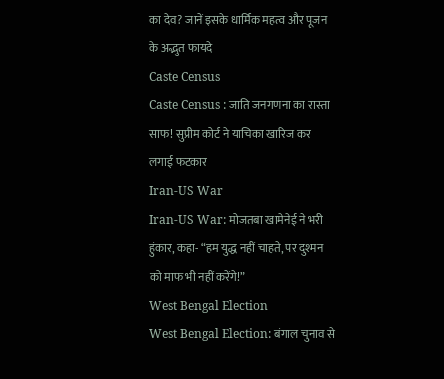का देव? जानें इसके धार्मिक महत्व और पूजन के अद्भुत फायदे
Caste Census
Caste Census : जाति जनगणना का रास्ता साफ! सुप्रीम कोर्ट ने याचिका खारिज कर लगाई फटकार
Iran-US War
Iran-US War: मोजतबा खामेनेई ने भरी हुंकार, कहा- “हम युद्ध नहीं चाहते, पर दुश्मन को माफ भी नहीं करेंगे!”
West Bengal Election
West Bengal Election: बंगाल चुनाव से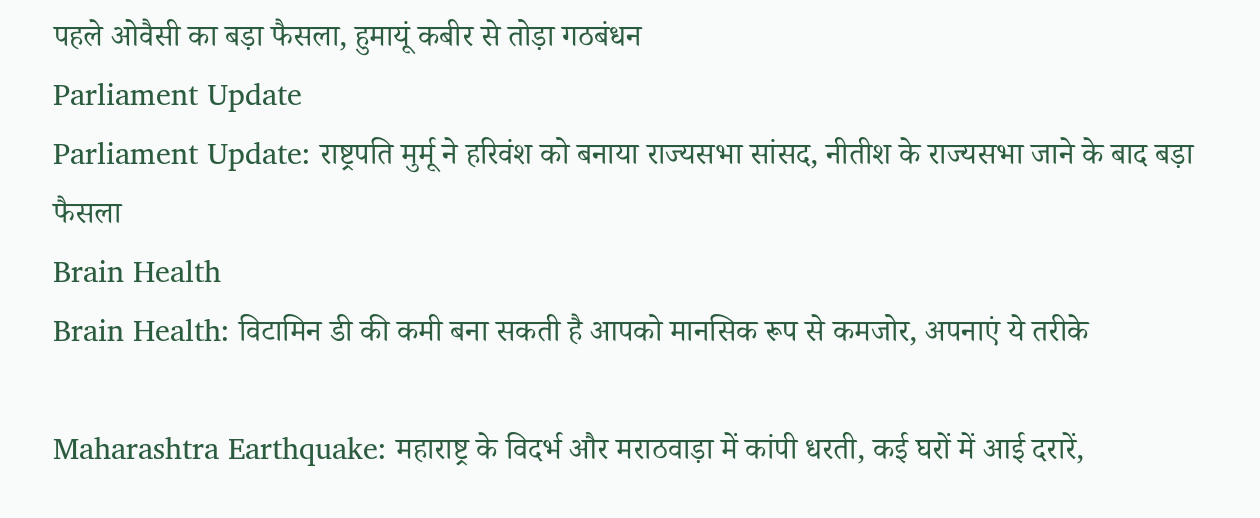पहले ओवैसी का बड़ा फैसला, हुमायूं कबीर से तोड़ा गठबंधन
Parliament Update
Parliament Update: राष्ट्रपति मुर्मू ने हरिवंश को बनाया राज्यसभा सांसद, नीतीश के राज्यसभा जाने के बाद बड़ा फैसला
Brain Health
Brain Health: विटामिन डी की कमी बना सकती है आपको मानसिक रूप से कमजोर, अपनाएं ये तरीके

Maharashtra Earthquake: महाराष्ट्र के विदर्भ और मराठवाड़ा में कांपी धरती, कई घरों में आई दरारें,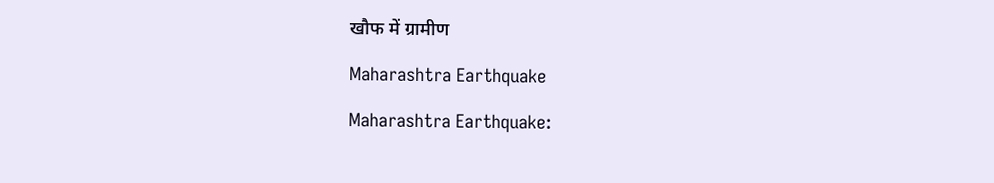खौफ में ग्रामीण

Maharashtra Earthquake

Maharashtra Earthquake: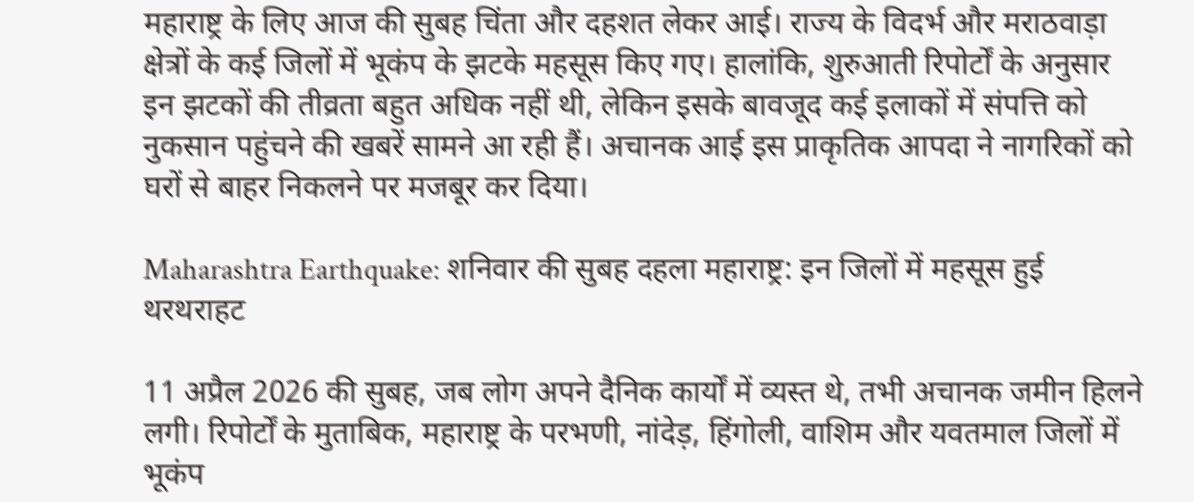महाराष्ट्र के लिए आज की सुबह चिंता और दहशत लेकर आई। राज्य के विदर्भ और मराठवाड़ा क्षेत्रों के कई जिलों में भूकंप के झटके महसूस किए गए। हालांकि, शुरुआती रिपोर्टों के अनुसार इन झटकों की तीव्रता बहुत अधिक नहीं थी, लेकिन इसके बावजूद कई इलाकों में संपत्ति को नुकसान पहुंचने की खबरें सामने आ रही हैं। अचानक आई इस प्राकृतिक आपदा ने नागरिकों को घरों से बाहर निकलने पर मजबूर कर दिया।

Maharashtra Earthquake: शनिवार की सुबह दहला महाराष्ट्र: इन जिलों में महसूस हुई थरथराहट

11 अप्रैल 2026 की सुबह, जब लोग अपने दैनिक कार्यों में व्यस्त थे, तभी अचानक जमीन हिलने लगी। रिपोर्टों के मुताबिक, महाराष्ट्र के परभणी, नांदेड़, हिंगोली, वाशिम और यवतमाल जिलों में भूकंप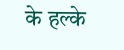के हल्के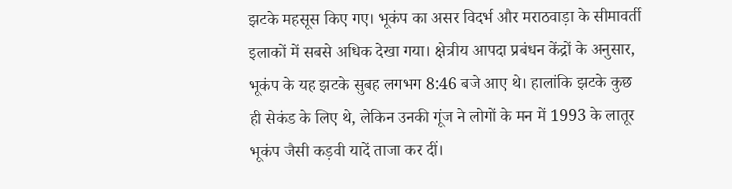झटके महसूस किए गए। भूकंप का असर विदर्भ और मराठवाड़ा के सीमावर्ती इलाकों में सबसे अधिक देखा गया। क्षेत्रीय आपदा प्रबंधन केंद्रों के अनुसार, भूकंप के यह झटके सुबह लगभग 8:46 बजे आए थे। हालांकि झटके कुछ ही सेकंड के लिए थे, लेकिन उनकी गूंज ने लोगों के मन में 1993 के लातूर भूकंप जैसी कड़वी यादें ताजा कर दीं।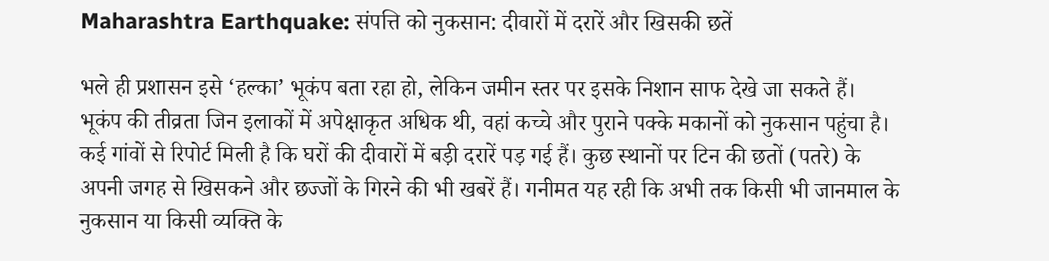Maharashtra Earthquake: संपत्ति को नुकसान: दीवारों में दरारें और खिसकी छतें

भले ही प्रशासन इसे ‘हल्का’ भूकंप बता रहा हो, लेकिन जमीन स्तर पर इसके निशान साफ देखे जा सकते हैं। भूकंप की तीव्रता जिन इलाकों में अपेक्षाकृत अधिक थी, वहां कच्चे और पुराने पक्के मकानों को नुकसान पहुंचा है। कई गांवों से रिपोर्ट मिली है कि घरों की दीवारों में बड़ी दरारें पड़ गई हैं। कुछ स्थानों पर टिन की छतों (पतरे) के अपनी जगह से खिसकने और छज्जों के गिरने की भी खबरें हैं। गनीमत यह रही कि अभी तक किसी भी जानमाल के नुकसान या किसी व्यक्ति के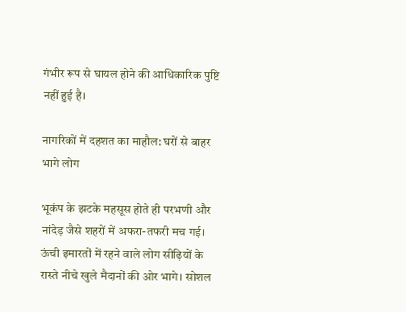गंभीर रूप से घायल होने की आधिकारिक पुष्टि नहीं हुई है।

नागरिकों में दहशत का माहौल: घरों से बाहर भागे लोग

भूकंप के झटके महसूस होते ही परभणी और नांदेड़ जैसे शहरों में अफरा-तफरी मच गई। ऊंची इमारतों में रहने वाले लोग सीढ़ियों के रास्ते नीचे खुले मैदानों की ओर भागे। सोशल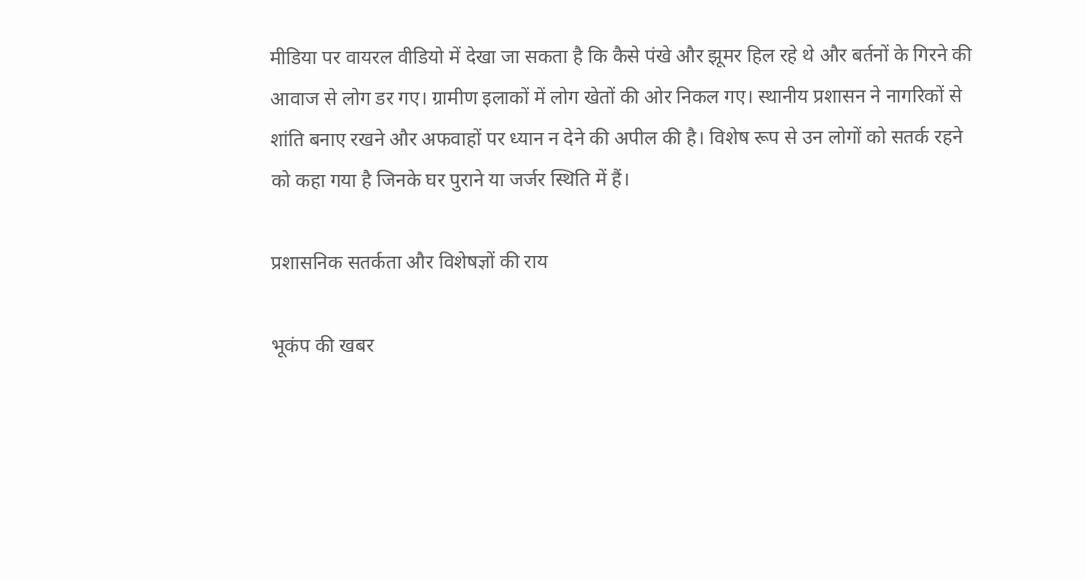मीडिया पर वायरल वीडियो में देखा जा सकता है कि कैसे पंखे और झूमर हिल रहे थे और बर्तनों के गिरने की आवाज से लोग डर गए। ग्रामीण इलाकों में लोग खेतों की ओर निकल गए। स्थानीय प्रशासन ने नागरिकों से शांति बनाए रखने और अफवाहों पर ध्यान न देने की अपील की है। विशेष रूप से उन लोगों को सतर्क रहने को कहा गया है जिनके घर पुराने या जर्जर स्थिति में हैं।

प्रशासनिक सतर्कता और विशेषज्ञों की राय

भूकंप की खबर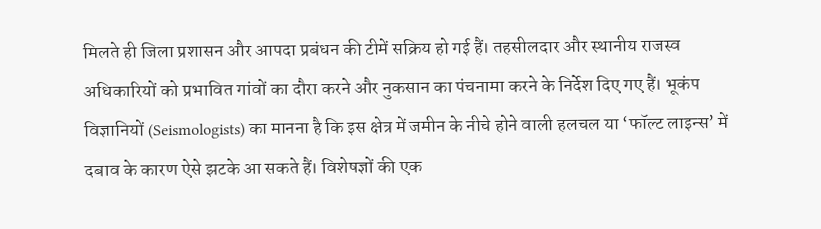मिलते ही जिला प्रशासन और आपदा प्रबंधन की टीमें सक्रिय हो गई हैं। तहसीलदार और स्थानीय राजस्व अधिकारियों को प्रभावित गांवों का दौरा करने और नुकसान का पंचनामा करने के निर्देश दिए गए हैं। भूकंप विज्ञानियों (Seismologists) का मानना है कि इस क्षेत्र में जमीन के नीचे होने वाली हलचल या ‘फॉल्ट लाइन्स’ में दबाव के कारण ऐसे झटके आ सकते हैं। विशेषज्ञों की एक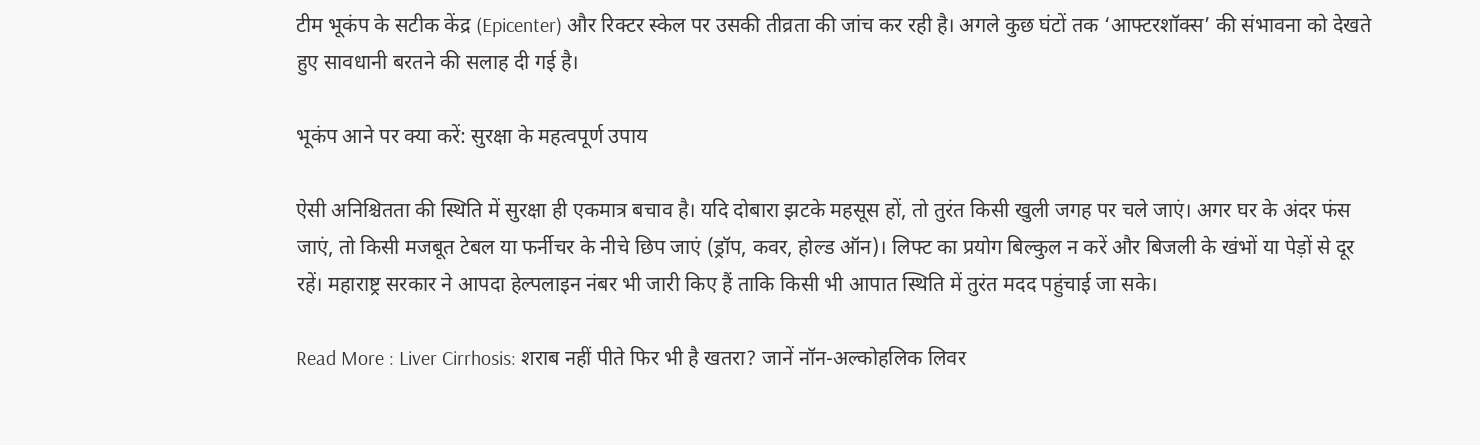टीम भूकंप के सटीक केंद्र (Epicenter) और रिक्टर स्केल पर उसकी तीव्रता की जांच कर रही है। अगले कुछ घंटों तक ‘आफ्टरशॉक्स’ की संभावना को देखते हुए सावधानी बरतने की सलाह दी गई है।

भूकंप आने पर क्या करें: सुरक्षा के महत्वपूर्ण उपाय

ऐसी अनिश्चितता की स्थिति में सुरक्षा ही एकमात्र बचाव है। यदि दोबारा झटके महसूस हों, तो तुरंत किसी खुली जगह पर चले जाएं। अगर घर के अंदर फंस जाएं, तो किसी मजबूत टेबल या फर्नीचर के नीचे छिप जाएं (ड्रॉप, कवर, होल्ड ऑन)। लिफ्ट का प्रयोग बिल्कुल न करें और बिजली के खंभों या पेड़ों से दूर रहें। महाराष्ट्र सरकार ने आपदा हेल्पलाइन नंबर भी जारी किए हैं ताकि किसी भी आपात स्थिति में तुरंत मदद पहुंचाई जा सके।

Read More : Liver Cirrhosis: शराब नहीं पीते फिर भी है खतरा? जानें नॉन-अल्कोहलिक लिवर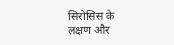सिरोसिस के लक्षण और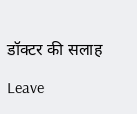डॉक्टर की सलाह

Leave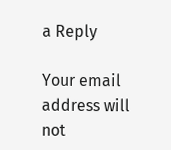a Reply

Your email address will not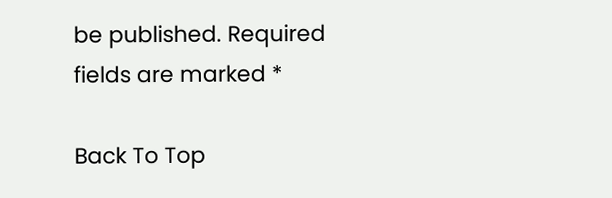be published. Required fields are marked *

Back To Top